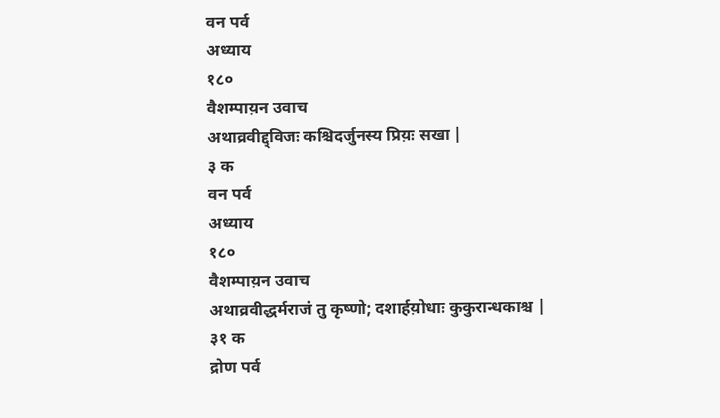वन पर्व
अध्याय
१८०
वैशम्पाय़न उवाच
अथाव्रवीद्द्विजः कश्चिदर्जुनस्य प्रिय़ः सखा |
३ क
वन पर्व
अध्याय
१८०
वैशम्पाय़न उवाच
अथाव्रवीद्धर्मराजं तु कृष्णो; दशार्हय़ोधाः कुकुरान्धकाश्च |
३१ क
द्रोण पर्व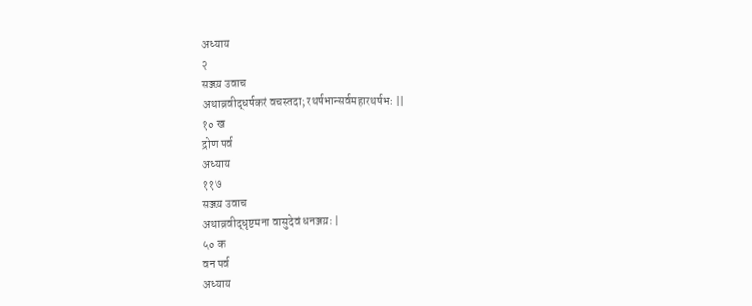अध्याय
२
सञ्जय़ उवाच
अथाव्रवीद्धर्षकरं वचस्तदा; रथर्षभान्सर्वमहारथर्षभः ||
१० ख
द्रोण पर्व
अध्याय
११७
सञ्जय़ उवाच
अथाव्रवीद्धृष्टमना वासुदेवं धनञ्जय़ः |
५० क
वन पर्व
अध्याय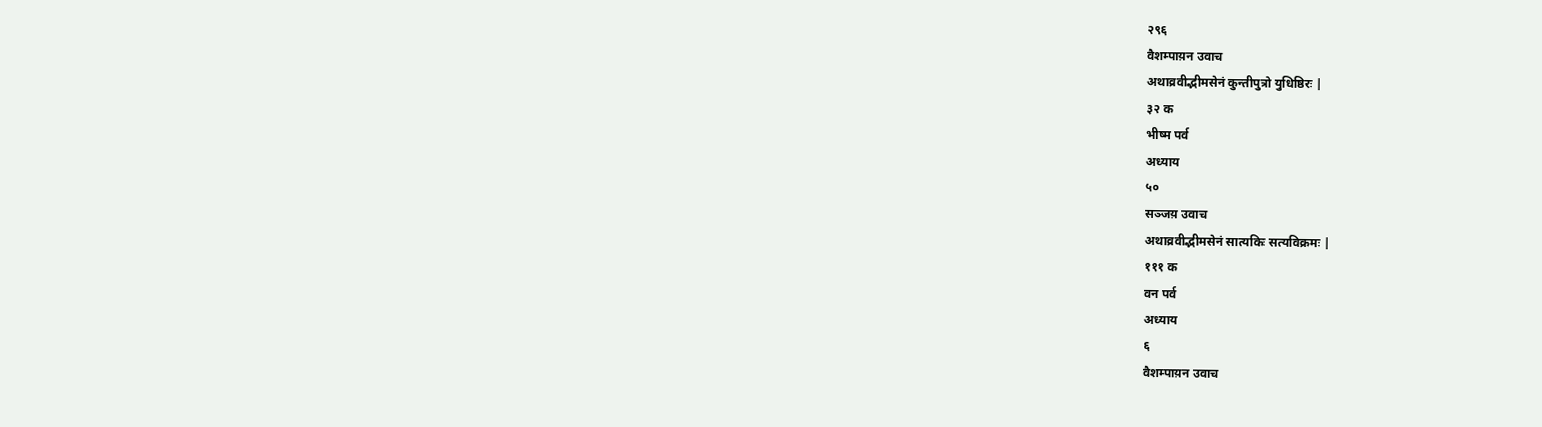२९६
वैशम्पाय़न उवाच
अथाव्रवीद्भीमसेनं कुन्तीपुत्रो युधिष्ठिरः |
३२ क
भीष्म पर्व
अध्याय
५०
सञ्जय़ उवाच
अथाव्रवीद्भीमसेनं सात्यकिः सत्यविक्रमः |
१११ क
वन पर्व
अध्याय
६
वैशम्पाय़न उवाच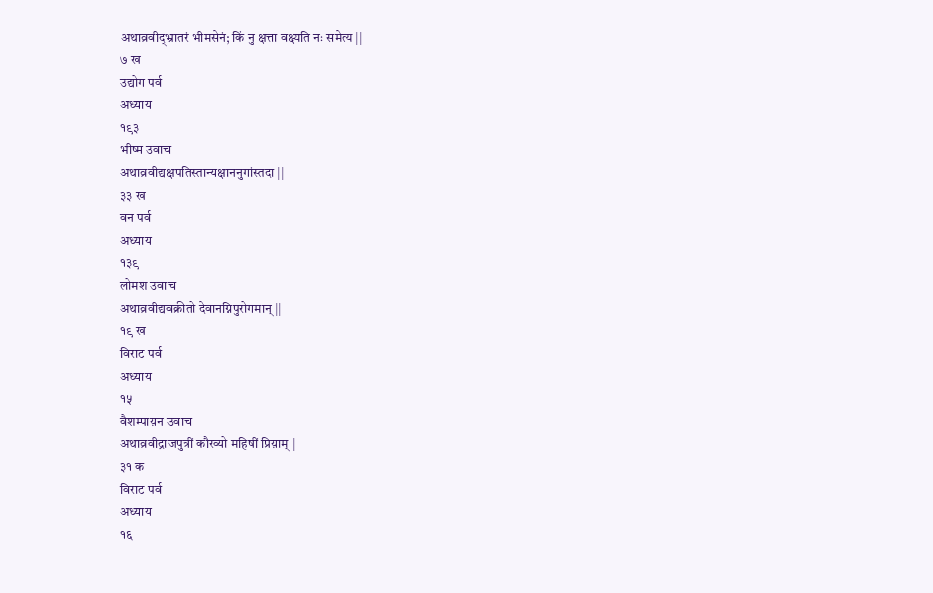अथाव्रवीद्भ्रातरं भीमसेनं; किं नु क्षत्ता वक्ष्यति नः समेत्य ||
७ ख
उद्योग पर्व
अध्याय
१९३
भीष्म उवाच
अथाव्रवीद्यक्षपतिस्तान्यक्षाननुगांस्तदा ||
३३ ख
वन पर्व
अध्याय
१३९
लोमश उवाच
अथाव्रवीद्यवक्रीतो देवानग्निपुरोगमान् ||
१९ ख
विराट पर्व
अध्याय
१५
वैशम्पाय़न उवाच
अथाव्रवीद्राजपुत्रीं कौरव्यो महिषीं प्रिय़ाम् |
३१ क
विराट पर्व
अध्याय
१६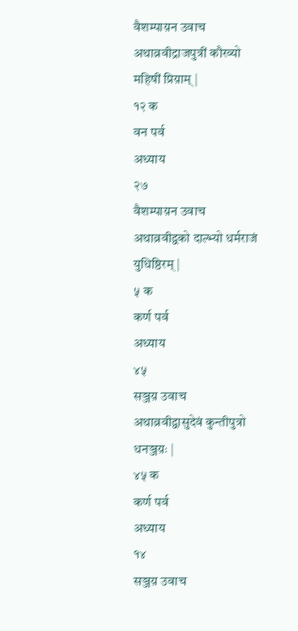वैशम्पाय़न उवाच
अथाव्रवीद्राजपुत्रीं कौरव्यो महिषीं प्रिय़ाम् |
१२ क
वन पर्व
अध्याय
२७
वैशम्पाय़न उवाच
अथाव्रवीद्वको दाल्भ्यो धर्मराजं युधिष्ठिरम् |
५ क
कर्ण पर्व
अध्याय
४५
सञ्जय़ उवाच
अथाव्रवीद्वासुदेवं कुन्तीपुत्रो धनञ्जय़ः |
४५ क
कर्ण पर्व
अध्याय
१४
सञ्जय़ उवाच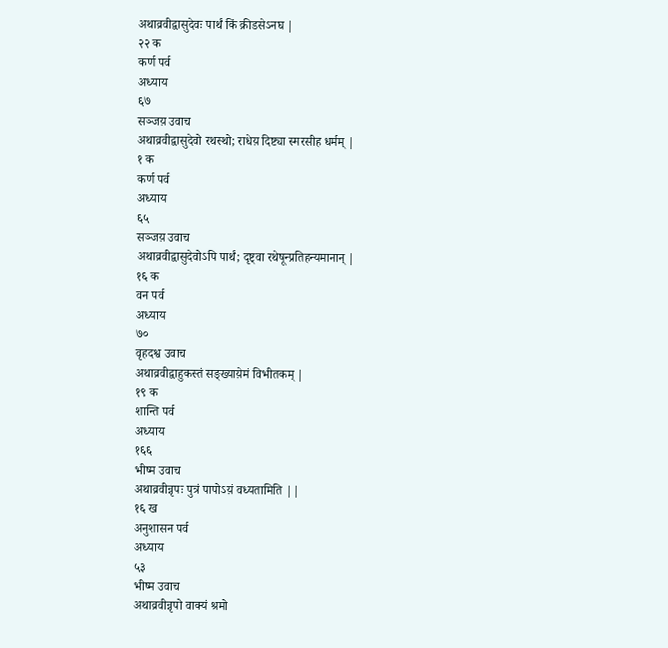अथाव्रवीद्वासुदेवः पार्थं किं क्रीडसेऽनघ |
२२ क
कर्ण पर्व
अध्याय
६७
सञ्जय़ उवाच
अथाव्रवीद्वासुदेवो रथस्थो; राधेय़ दिष्ट्या स्मरसीह धर्मम् |
१ क
कर्ण पर्व
अध्याय
६५
सञ्जय़ उवाच
अथाव्रवीद्वासुदेवोऽपि पार्थं; दृष्ट्वा रथेषून्प्रतिहन्यमानान् |
१६ क
वन पर्व
अध्याय
७०
वृहदश्व उवाच
अथाव्रवीद्वाहुकस्तं सङ्ख्याय़ेमं विभीतकम् |
१९ क
शान्ति पर्व
अध्याय
१६६
भीष्म उवाच
अथाव्रवीन्नृपः पुत्रं पापोऽय़ं वध्यतामिति ||
१६ ख
अनुशासन पर्व
अध्याय
५३
भीष्म उवाच
अथाव्रवीन्नृपो वाक्यं श्रमो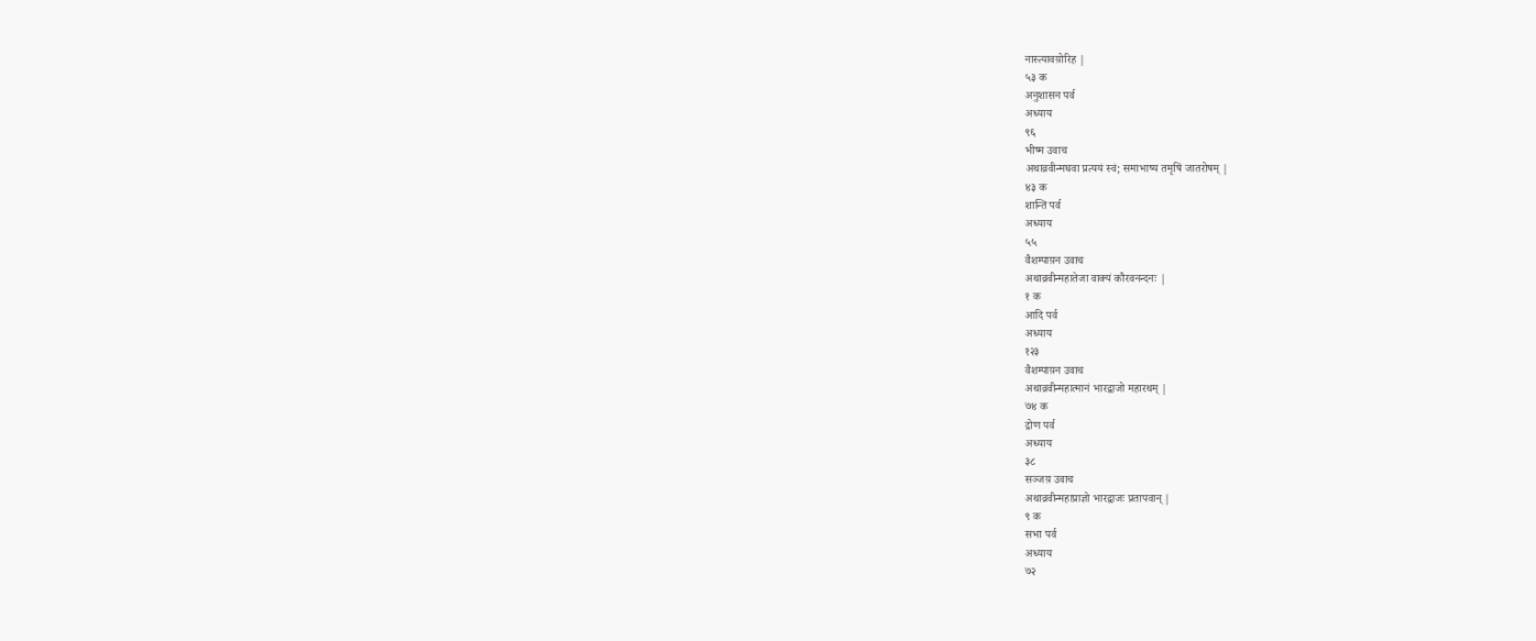नास्त्यावय़ोरिह |
५३ क
अनुशासन पर्व
अध्याय
९६
भीष्म उवाच
अथाव्रवीन्मघवा प्रत्ययं स्वं; समाभाष्य तमृषिं जातरोषम् |
४३ क
शान्ति पर्व
अध्याय
५५
वैशम्पाय़न उवाच
अथाव्रवीन्महातेजा वाक्यं कौरवनन्दनः |
१ क
आदि पर्व
अध्याय
१२३
वैशम्पाय़न उवाच
अथाव्रवीन्महात्मानं भारद्वाजो महारथम् |
७४ क
द्रोण पर्व
अध्याय
३८
सञ्जय़ उवाच
अथाव्रवीन्महाप्राज्ञो भारद्वाजः प्रतापवान् |
९ क
सभा पर्व
अध्याय
७२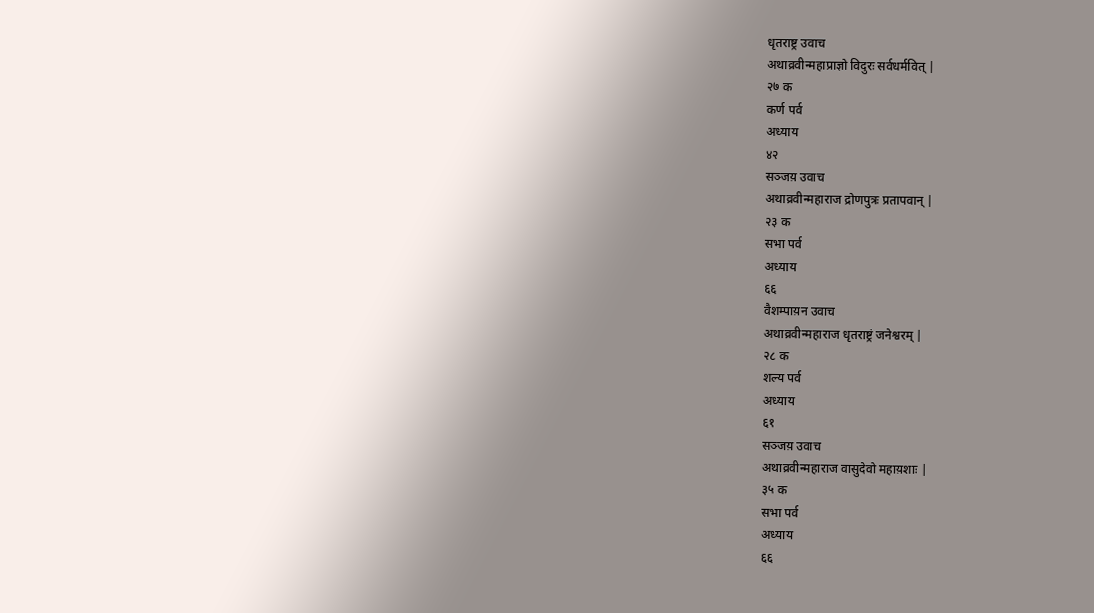धृतराष्ट्र उवाच
अथाव्रवीन्महाप्राज्ञो विदुरः सर्वधर्मवित् |
२७ क
कर्ण पर्व
अध्याय
४२
सञ्जय़ उवाच
अथाव्रवीन्महाराज द्रोणपुत्रः प्रतापवान् |
२३ क
सभा पर्व
अध्याय
६६
वैशम्पाय़न उवाच
अथाव्रवीन्महाराज धृतराष्ट्रं जनेश्वरम् |
२८ क
शल्य पर्व
अध्याय
६१
सञ्जय़ उवाच
अथाव्रवीन्महाराज वासुदेवो महाय़शाः |
३५ क
सभा पर्व
अध्याय
६६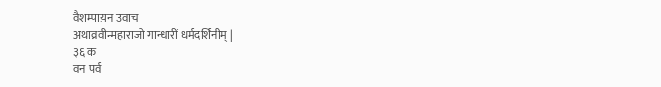वैशम्पाय़न उवाच
अथाव्रवीन्महाराजो गान्धारीं धर्मदर्शिनीम् |
३६ क
वन पर्व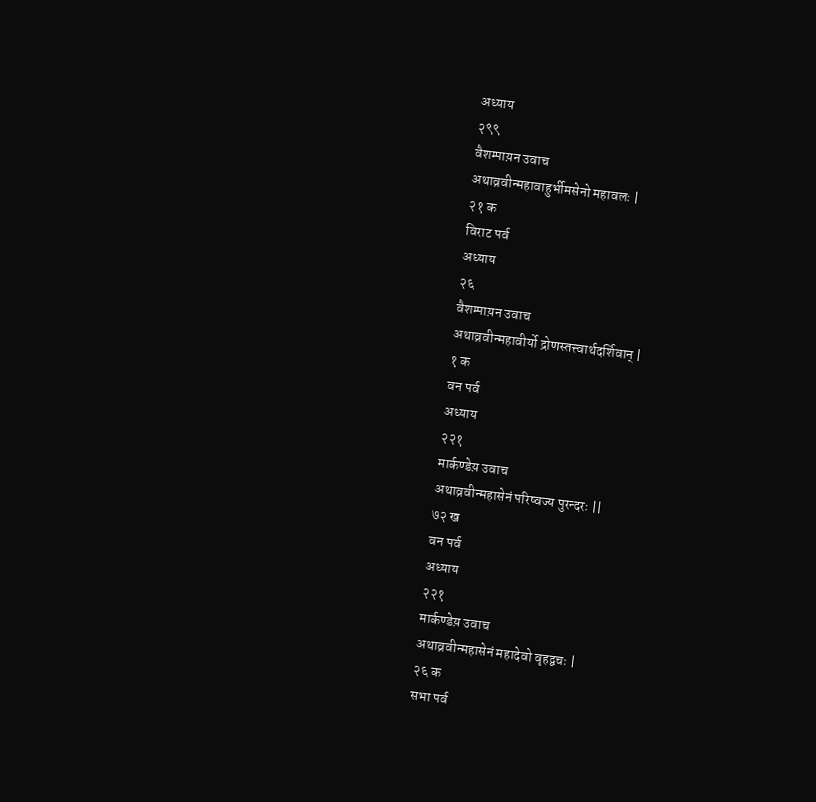अध्याय
२९९
वैशम्पाय़न उवाच
अथाव्रवीन्महावाहुर्भीमसेनो महावलः |
२१ क
विराट पर्व
अध्याय
२६
वैशम्पाय़न उवाच
अथाव्रवीन्महावीर्यो द्रोणस्तत्त्वार्थदर्शिवान् |
१ क
वन पर्व
अध्याय
२२१
मार्कण्डेय़ उवाच
अथाव्रवीन्महासेनं परिष्वज्य पुरन्दरः ||
७२ ख
वन पर्व
अध्याय
२२१
मार्कण्डेय़ उवाच
अथाव्रवीन्महासेनं महादेवो वृहद्वचः |
२६ क
सभा पर्व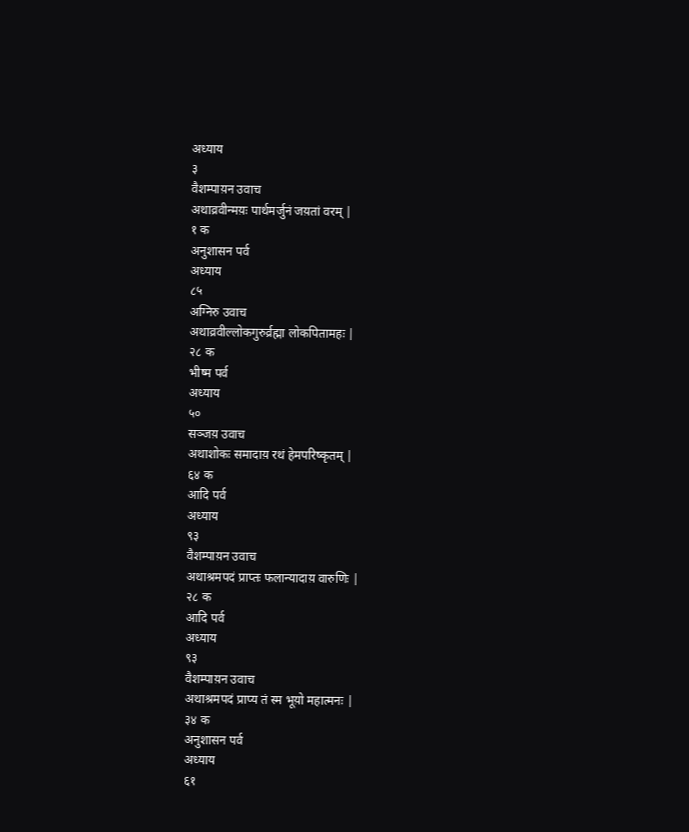अध्याय
३
वैशम्पाय़न उवाच
अथाव्रवीन्मय़ः पार्थमर्जुनं जय़तां वरम् |
१ क
अनुशासन पर्व
अध्याय
८५
अग्निरु उवाच
अथाव्रवील्लोकगुरुर्व्रह्मा लोकपितामहः |
२८ क
भीष्म पर्व
अध्याय
५०
सञ्जय़ उवाच
अथाशोकः समादाय़ रथं हेमपरिष्कृतम् |
६४ क
आदि पर्व
अध्याय
९३
वैशम्पाय़न उवाच
अथाश्रमपदं प्राप्तः फलान्यादाय़ वारुणिः |
२८ क
आदि पर्व
अध्याय
९३
वैशम्पाय़न उवाच
अथाश्रमपदं प्राप्य तं स्म भूय़ो महात्मनः |
३४ क
अनुशासन पर्व
अध्याय
६१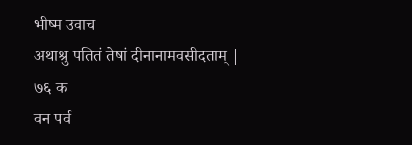भीष्म उवाच
अथाश्रु पतितं तेषां दीनानामवसीदताम् |
७६ क
वन पर्व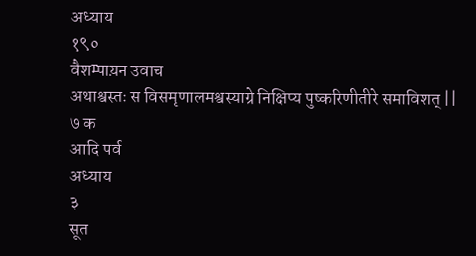अध्याय
१९०
वैशम्पाय़न उवाच
अथाश्वस्तः स विसमृणालमश्वस्याग्रे निक्षिप्य पुष्करिणीतीरे समाविशत् ||
७ क
आदि पर्व
अध्याय
३
सूत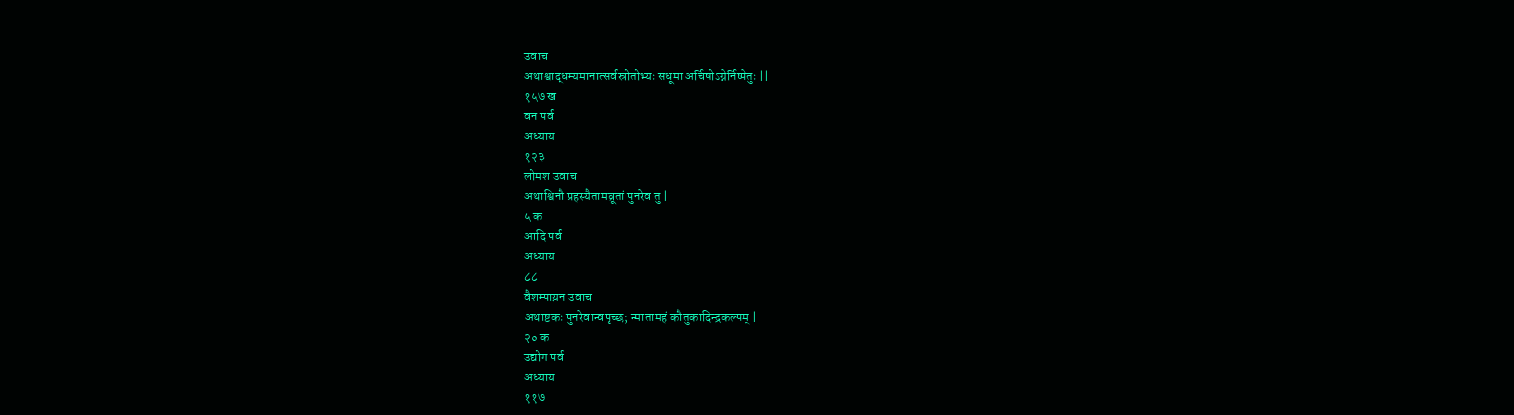उवाच
अथाश्वाद्धम्यमानात्सर्वस्रोतोभ्यः सधूमा अर्चिषोऽग्नेर्निष्पेतुः ||
१५७ ख
वन पर्व
अध्याय
१२३
लोमश उवाच
अथाश्विनौ प्रहस्यैतामव्रूतां पुनरेव तु |
५ क
आदि पर्व
अध्याय
८८
वैशम्पाय़न उवाच
अथाष्टकः पुनरेवान्वपृच्छ; न्मातामहं कौतुकादिन्द्रकल्पम् |
२० क
उद्योग पर्व
अध्याय
११७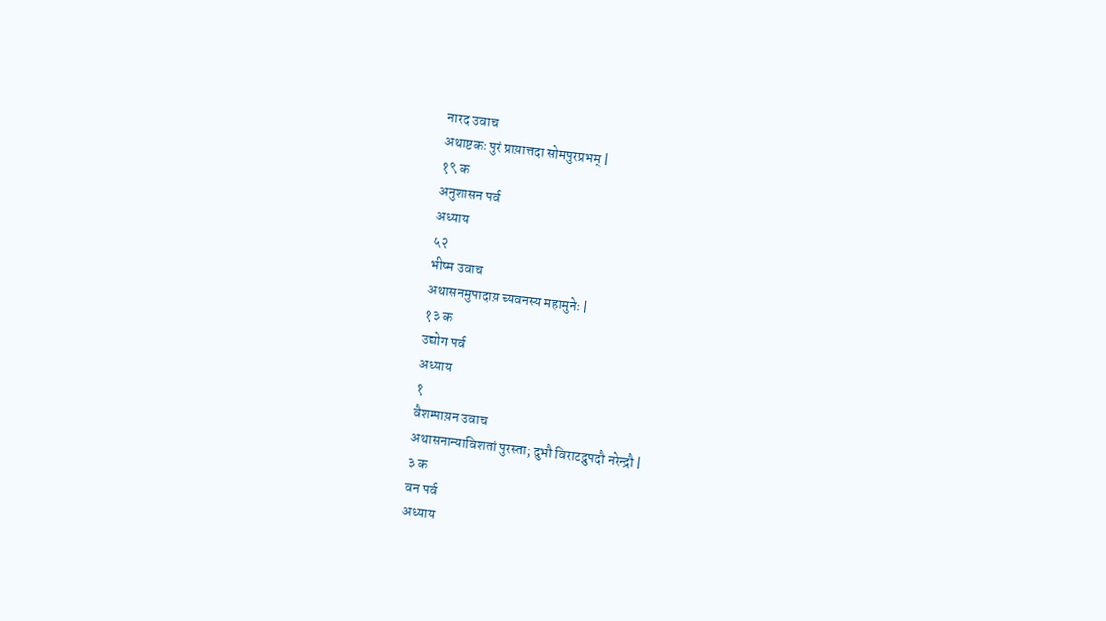नारद उवाच
अथाष्टकः पुरं प्राय़ात्तदा सोमपुरप्रभम् |
१९ क
अनुशासन पर्व
अध्याय
५२
भीष्म उवाच
अथासनमुपादाय़ च्यवनस्य महामुनेः |
१३ क
उद्योग पर्व
अध्याय
१
वैशम्पाय़न उवाच
अथासनान्याविशतां पुरस्ता; दुभौ विराटद्रुपदौ नरेन्द्रौ |
३ क
वन पर्व
अध्याय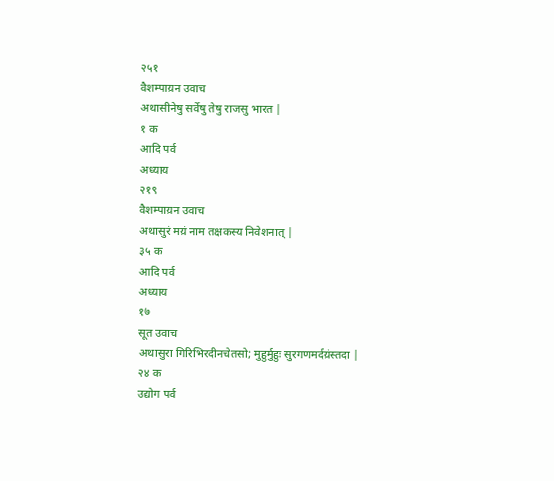२५१
वैशम्पाय़न उवाच
अथासीनेषु सर्वेषु तेषु राजसु भारत |
१ क
आदि पर्व
अध्याय
२१९
वैशम्पाय़न उवाच
अथासुरं मय़ं नाम तक्षकस्य निवेशनात् |
३५ क
आदि पर्व
अध्याय
१७
सूत उवाच
अथासुरा गिरिभिरदीनचेतसो; मुहुर्मुहुः सुरगणमर्दय़ंस्तदा |
२४ क
उद्योग पर्व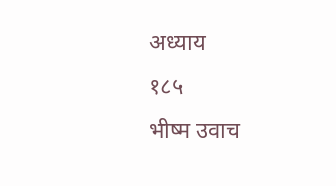अध्याय
१८५
भीष्म उवाच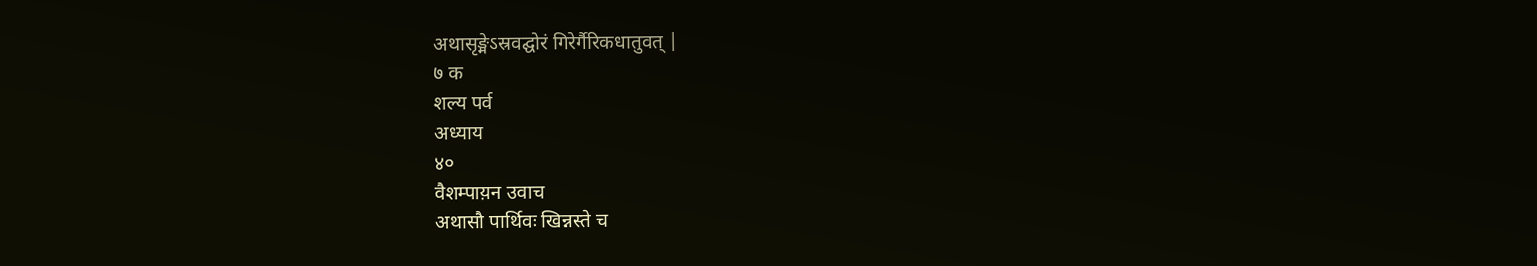अथासृङ्मेऽस्रवद्घोरं गिरेर्गैरिकधातुवत् |
७ क
शल्य पर्व
अध्याय
४०
वैशम्पाय़न उवाच
अथासौ पार्थिवः खिन्नस्ते च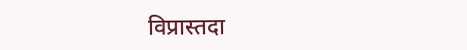विप्रास्तदा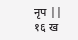नृप ||
१६ ख